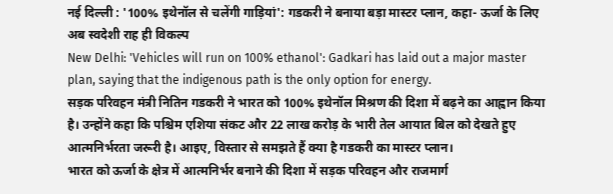नई दिल्ली : '100% इथेनॉल से चलेंगी गाड़ियां': गडकरी ने बनाया बड़ा मास्टर प्लान, कहा- ऊर्जा के लिए अब स्वदेशी राह ही विकल्प
New Delhi: 'Vehicles will run on 100% ethanol': Gadkari has laid out a major master plan, saying that the indigenous path is the only option for energy.
सड़क परिवहन मंत्री नितिन गडकरी ने भारत को 100% इथेनॉल मिश्रण की दिशा में बढ़ने का आह्वान किया है। उन्होंने कहा कि पश्चिम एशिया संकट और 22 लाख करोड़ के भारी तेल आयात बिल को देखते हुए आत्मनिर्भरता जरूरी है। आइए, विस्तार से समझते हैं क्या है गडकरी का मास्टर प्लान।
भारत को ऊर्जा के क्षेत्र में आत्मनिर्भर बनाने की दिशा में सड़क परिवहन और राजमार्ग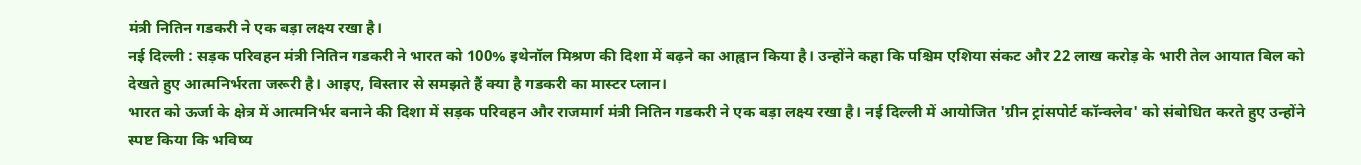मंत्री नितिन गडकरी ने एक बड़ा लक्ष्य रखा है।
नई दिल्ली : सड़क परिवहन मंत्री नितिन गडकरी ने भारत को 100% इथेनॉल मिश्रण की दिशा में बढ़ने का आह्वान किया है। उन्होंने कहा कि पश्चिम एशिया संकट और 22 लाख करोड़ के भारी तेल आयात बिल को देखते हुए आत्मनिर्भरता जरूरी है। आइए, विस्तार से समझते हैं क्या है गडकरी का मास्टर प्लान।
भारत को ऊर्जा के क्षेत्र में आत्मनिर्भर बनाने की दिशा में सड़क परिवहन और राजमार्ग मंत्री नितिन गडकरी ने एक बड़ा लक्ष्य रखा है। नई दिल्ली में आयोजित 'ग्रीन ट्रांसपोर्ट कॉन्क्लेव' को संबोधित करते हुए उन्होंने स्पष्ट किया कि भविष्य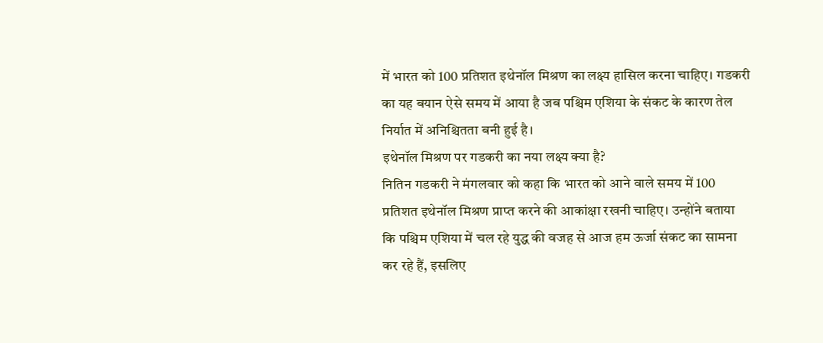में भारत को 100 प्रतिशत इथेनॉल मिश्रण का लक्ष्य हासिल करना चाहिए। गडकरी का यह बयान ऐसे समय में आया है जब पश्चिम एशिया के संकट के कारण तेल निर्यात में अनिश्चितता बनी हुई है।
इथेनॉल मिश्रण पर गडकरी का नया लक्ष्य क्या है?
नितिन गडकरी ने मंगलवार को कहा कि भारत को आने वाले समय में 100 प्रतिशत इथेनॉल मिश्रण प्राप्त करने की आकांक्षा रखनी चाहिए। उन्होंने बताया कि पश्चिम एशिया में चल रहे युद्ध की वजह से आज हम ऊर्जा संकट का सामना कर रहे हैं, इसलिए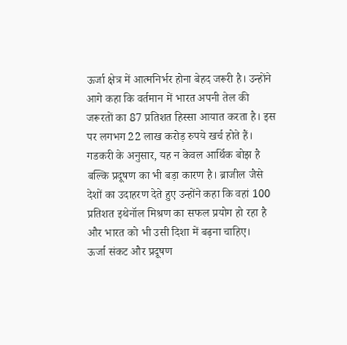ऊर्जा क्षेत्र में आत्मनिर्भर होना बेहद जरूरी है। उन्होंने आगे कहा कि वर्तमान में भारत अपनी तेल की जरूरतों का 87 प्रतिशत हिस्सा आयात करता है। इस पर लगभग 22 लाख करोड़ रुपये खर्च होते हैं। गडकरी के अनुसार, यह न केवल आर्थिक बोझ है बल्कि प्रदूषण का भी बड़ा कारण है। ब्राजील जैसे देशों का उदाहरण देते हुए उन्होंने कहा कि वहां 100 प्रतिशत इथेनॉल मिश्रण का सफल प्रयोग हो रहा है और भारत को भी उसी दिशा में बढ़ना चाहिए।
ऊर्जा संकट और प्रदूषण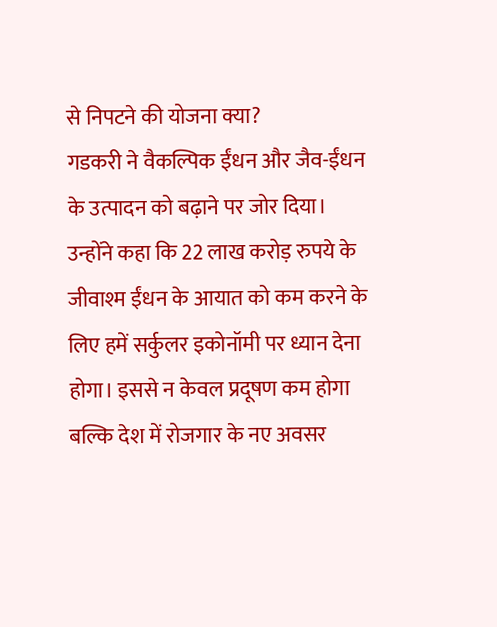से निपटने की योजना क्या?
गडकरी ने वैकल्पिक ईंधन और जैव-ईंधन के उत्पादन को बढ़ाने पर जोर दिया। उन्होंने कहा कि 22 लाख करोड़ रुपये के जीवाश्म ईंधन के आयात को कम करने के लिए हमें सर्कुलर इकोनॉमी पर ध्यान देना होगा। इससे न केवल प्रदूषण कम होगा बल्कि देश में रोजगार के नए अवसर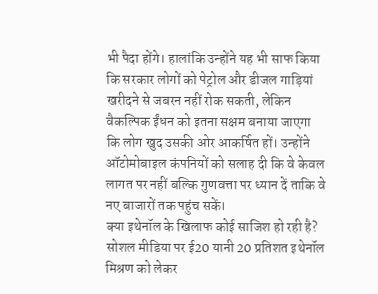भी पैदा होंगे। हालांकि उन्होंने यह भी साफ किया कि सरकार लोगों को पेट्रोल और डीजल गाड़ियां खरीदने से जबरन नहीं रोक सकती, लेकिन वैकल्पिक ईंधन को इतना सक्षम बनाया जाएगा कि लोग खुद उसकी ओर आकर्षित हों। उन्होंने ऑटोमोबाइल कंपनियों को सलाह दी कि वे केवल लागत पर नहीं बल्कि गुणवत्ता पर ध्यान दें ताकि वे नए बाजारों तक पहुंच सकें।
क्या इथेनॉल के खिलाफ कोई साजिश हो रही है?
सोशल मीडिया पर ई20 यानी 20 प्रतिशत इथेनॉल मिश्रण को लेकर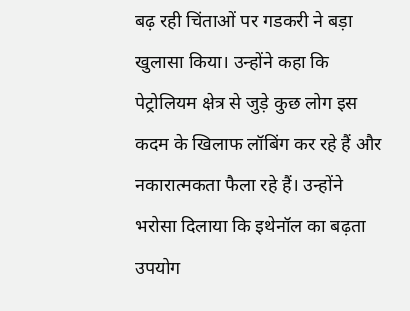बढ़ रही चिंताओं पर गडकरी ने बड़ा खुलासा किया। उन्होंने कहा कि पेट्रोलियम क्षेत्र से जुड़े कुछ लोग इस कदम के खिलाफ लॉबिंग कर रहे हैं और नकारात्मकता फैला रहे हैं। उन्होंने भरोसा दिलाया कि इथेनॉल का बढ़ता उपयोग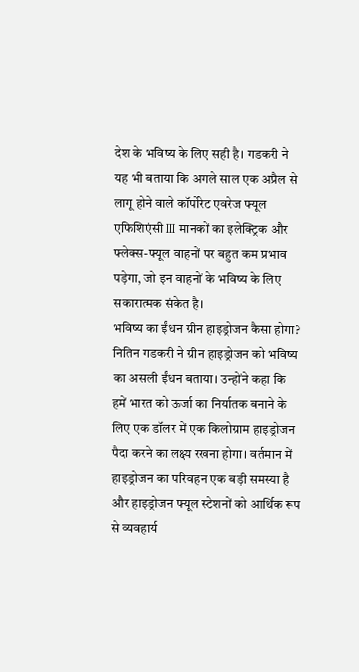देश के भविष्य के लिए सही है। गडकरी ने यह भी बताया कि अगले साल एक अप्रैल से लागू होने वाले कॉर्पोरेट एवरेज फ्यूल एफिशिएंसी III मानकों का इलेक्ट्रिक और फ्लेक्स-फ्यूल वाहनों पर बहुत कम प्रभाव पड़ेगा, जो इन वाहनों के भविष्य के लिए सकारात्मक संकेत है।
भविष्य का ईंधन ग्रीन हाइड्रोजन कैसा होगा?
नितिन गडकरी ने ग्रीन हाइड्रोजन को भविष्य का असली ईंधन बताया। उन्होंने कहा कि हमें भारत को ऊर्जा का निर्यातक बनाने के लिए एक डॉलर में एक किलोग्राम हाइड्रोजन पैदा करने का लक्ष्य रखना होगा। वर्तमान में हाइड्रोजन का परिवहन एक बड़ी समस्या है और हाइड्रोजन फ्यूल स्टेशनों को आर्थिक रूप से व्यवहार्य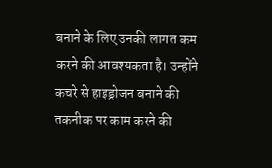बनाने के लिए उनकी लागत कम करने की आवश्यकता है। उन्होंने कचरे से हाइड्रोजन बनाने की तकनीक पर काम करने की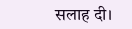सलाह दी।